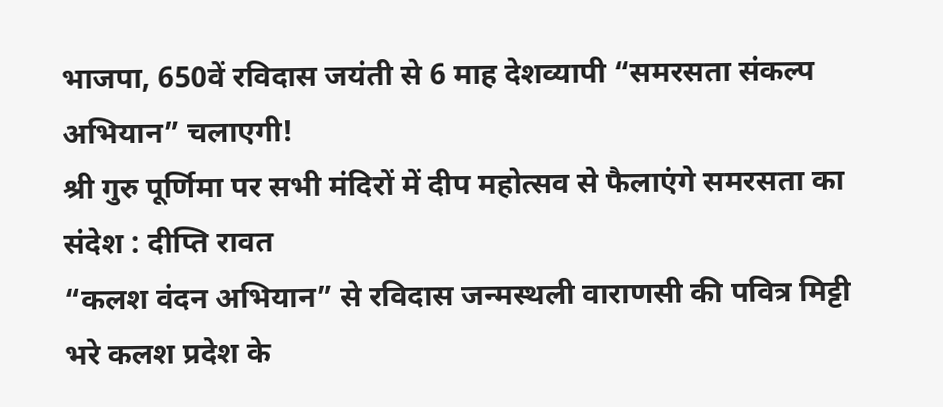भाजपा, 650वें रविदास जयंती से 6 माह देशव्यापी “समरसता संकल्प अभियान” चलाएगी!
श्री गुरु पूर्णिमा पर सभी मंदिरों में दीप महोत्सव से फैलाएंगे समरसता का संदेश : दीप्ति रावत
“कलश वंदन अभियान” से रविदास जन्मस्थली वाराणसी की पवित्र मिट्टी भरे कलश प्रदेश के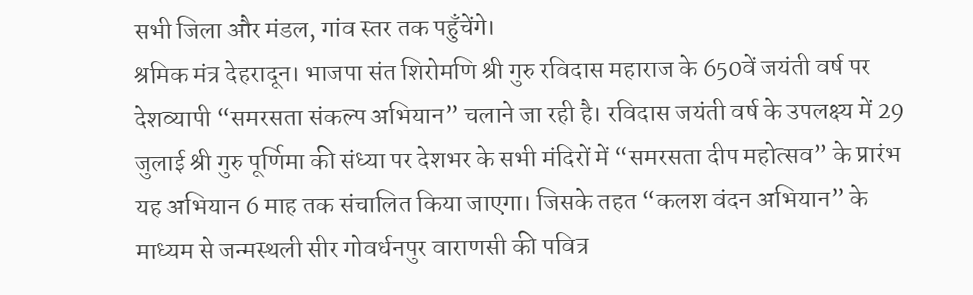सभी जिला और मंडल, गांव स्तर तक पहुँचेंगे।
श्रमिक मंत्र देहरादून। भाजपा संत शिरोमणि श्री गुरु रविदास महाराज के 650वें जयंती वर्ष पर देशव्यापी “समरसता संकल्प अभियान” चलाने जा रही है। रविदास जयंती वर्ष के उपलक्ष्य में 29 जुलाई श्री गुरु पूर्णिमा की संध्या पर देशभर के सभी मंदिरों में “समरसता दीप महोत्सव” के प्रारंभ यह अभियान 6 माह तक संचालित किया जाएगा। जिसके तहत “कलश वंदन अभियान” के माध्यम से जन्मस्थली सीर गोवर्धनपुर वाराणसी की पवित्र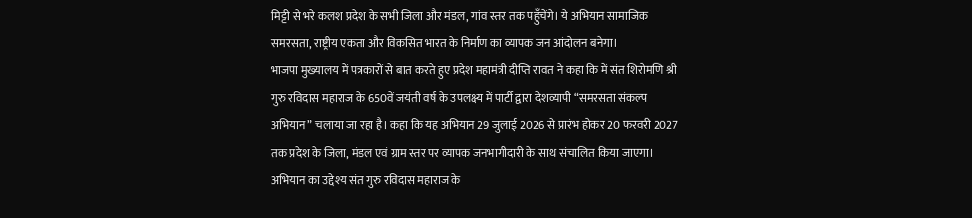मिट्टी से भरे कलश प्रदेश के सभी जिला और मंडल, गांव स्तर तक पहुँचेंगे। ये अभियान सामाजिक समरसता, राष्ट्रीय एकता और विकसित भारत के निर्माण का व्यापक जन आंदोलन बनेगा।
भाजपा मुख्यालय में पत्रकारों से बात करते हुए प्रदेश महामंत्री दीप्ति रावत ने कहा कि में संत शिरोमणि श्री गुरु रविदास महाराज के 650वें जयंती वर्ष के उपलक्ष्य में पार्टी द्वारा देशव्यापी “समरसता संकल्प अभियान” चलाया जा रहा है। कहा कि यह अभियान 29 जुलाई 2026 से प्रारंभ होकर 20 फरवरी 2027 तक प्रदेश के जिला, मंडल एवं ग्राम स्तर पर व्यापक जनभागीदारी के साथ संचालित किया जाएगा। अभियान का उद्देश्य संत गुरु रविदास महाराज के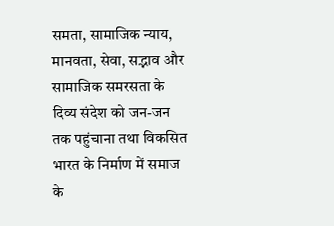समता, सामाजिक न्याय, मानवता, सेवा, सद्भाव और सामाजिक समरसता के दिव्य संदेश को जन-जन तक पहुंचाना तथा विकसित भारत के निर्माण में समाज के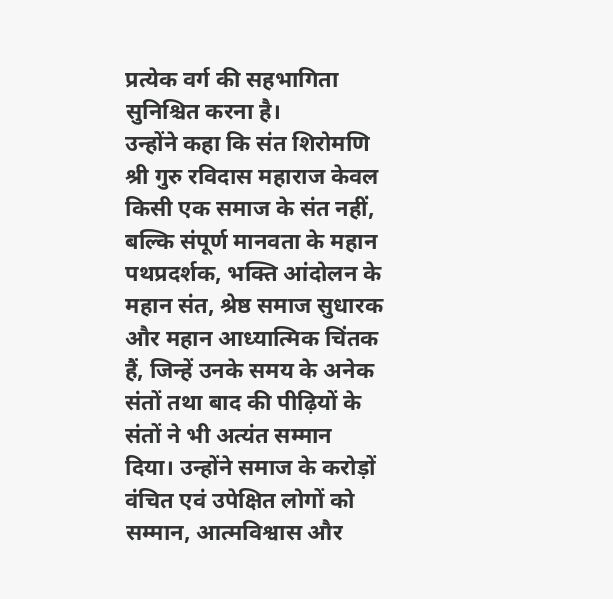प्रत्येक वर्ग की सहभागिता सुनिश्चित करना है।
उन्होंने कहा कि संत शिरोमणि श्री गुरु रविदास महाराज केवल किसी एक समाज के संत नहीं, बल्कि संपूर्ण मानवता के महान पथप्रदर्शक, भक्ति आंदोलन के महान संत, श्रेष्ठ समाज सुधारक और महान आध्यात्मिक चिंतक हैं, जिन्हें उनके समय के अनेक संतों तथा बाद की पीढ़ियों के संतों ने भी अत्यंत सम्मान दिया। उन्होंने समाज के करोड़ों वंचित एवं उपेक्षित लोगों को सम्मान, आत्मविश्वास और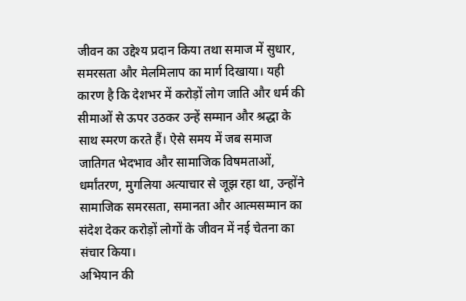जीवन का उद्देश्य प्रदान किया तथा समाज में सुधार, समरसता और मेलमिलाप का मार्ग दिखाया। यही कारण है कि देशभर में करोड़ों लोग जाति और धर्म की सीमाओं से ऊपर उठकर उन्हें सम्मान और श्रद्धा के साथ स्मरण करते हैं। ऐसे समय में जब समाज जातिगत भेदभाव और सामाजिक विषमताओं, धर्मांतरण, मुगलिया अत्याचार से जूझ रहा था, उन्होंने सामाजिक समरसता, समानता और आत्मसम्मान का संदेश देकर करोड़ों लोगों के जीवन में नई चेतना का संचार किया।
अभियान की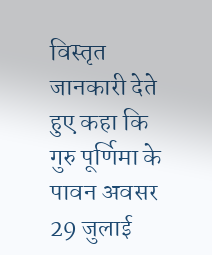विस्तृत जानकारी देते हुए कहा कि गुरु पूर्णिमा के पावन अवसर 29 जुलाई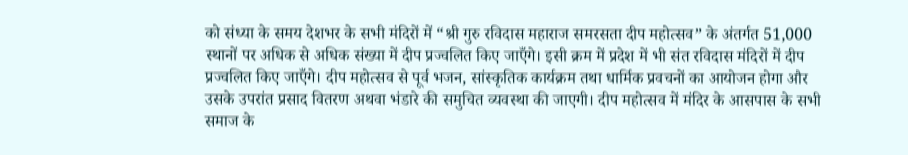को संध्या के समय देशभर के सभी मंदिरों में “श्री गुरु रविदास महाराज समरसता दीप महोत्सव” के अंतर्गत 51,000 स्थानों पर अधिक से अधिक संख्या में दीप प्रज्वलित किए जाएँगे। इसी क्रम में प्रदेश में भी संत रविदास मंदिरों में दीप प्रज्वलित किए जाएँगे। दीप महोत्सव से पूर्व भजन, सांस्कृतिक कार्यक्रम तथा धार्मिक प्रवचनों का आयोजन होगा और उसके उपरांत प्रसाद वितरण अथवा भंडारे की समुचित व्यवस्था की जाएगी। दीप महोत्सव में मंदिर के आसपास के सभी समाज के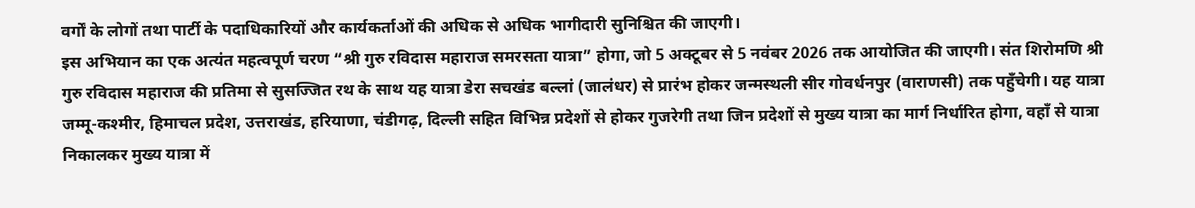वर्गों के लोगों तथा पार्टी के पदाधिकारियों और कार्यकर्ताओं की अधिक से अधिक भागीदारी सुनिश्चित की जाएगी।
इस अभियान का एक अत्यंत महत्वपूर्ण चरण “श्री गुरु रविदास महाराज समरसता यात्रा” होगा, जो 5 अक्टूबर से 5 नवंबर 2026 तक आयोजित की जाएगी। संत शिरोमणि श्री गुरु रविदास महाराज की प्रतिमा से सुसज्जित रथ के साथ यह यात्रा डेरा सचखंड बल्लां (जालंधर) से प्रारंभ होकर जन्मस्थली सीर गोवर्धनपुर (वाराणसी) तक पहुँचेगी। यह यात्रा जम्मू-कश्मीर, हिमाचल प्रदेश, उत्तराखंड, हरियाणा, चंडीगढ़, दिल्ली सहित विभिन्न प्रदेशों से होकर गुजरेगी तथा जिन प्रदेशों से मुख्य यात्रा का मार्ग निर्धारित होगा, वहाँ से यात्रा निकालकर मुख्य यात्रा में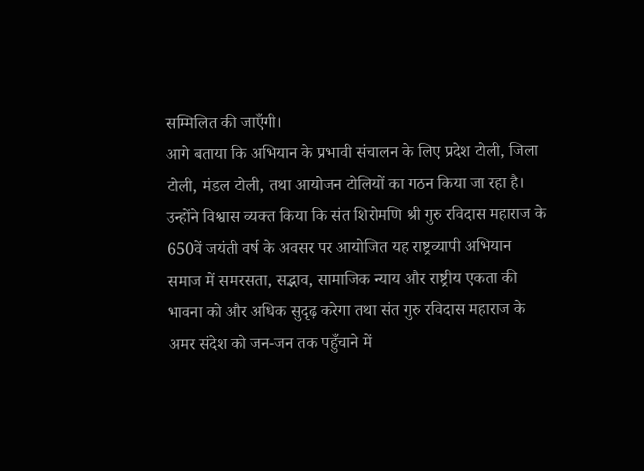सम्मिलित की जाएँगी।
आगे बताया कि अभियान के प्रभावी संचालन के लिए प्रदेश टोली, जिला टोली, मंडल टोली, तथा आयोजन टोलियों का गठन किया जा रहा है।
उन्होंने विश्वास व्यक्त किया कि संत शिरोमणि श्री गुरु रविदास महाराज के 650वें जयंती वर्ष के अवसर पर आयोजित यह राष्ट्रव्यापी अभियान समाज में समरसता, सद्भाव, सामाजिक न्याय और राष्ट्रीय एकता की भावना को और अधिक सुदृढ़ करेगा तथा संत गुरु रविदास महाराज के अमर संदेश को जन-जन तक पहुँचाने में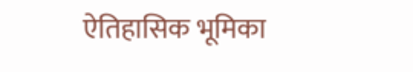ऐतिहासिक भूमिका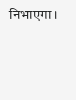निभाएगा।